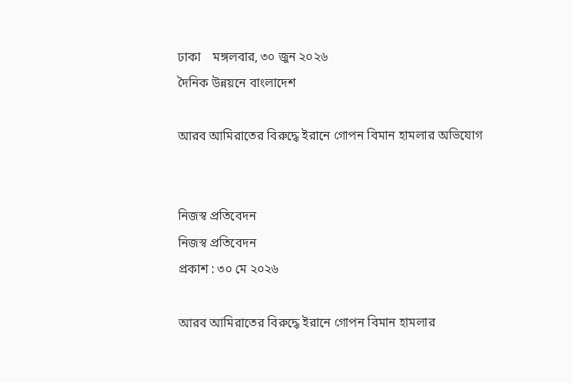ঢাকা    মঙ্গলবার, ৩০ জুন ২০২৬
দৈনিক উন্নয়নে বাংলাদেশ

আরব আমিরাতের বিরুদ্ধে ইরানে গোপন বিমান হামলার অভিযোগ


নিজস্ব প্রতিবেদন
নিজস্ব প্রতিবেদন
প্রকাশ : ৩০ মে ২০২৬

আরব আমিরাতের বিরুদ্ধে ইরানে গোপন বিমান হামলার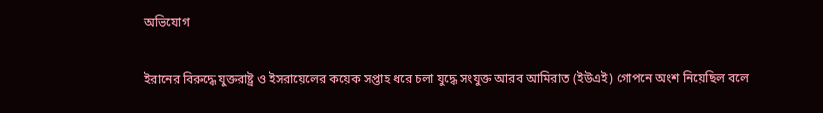অভিযোগ

ইরানের বিরুদ্ধে যুক্তরাষ্ট্র ও ইসরায়েলের কয়েক সপ্তাহ ধরে চলা যুদ্ধে সংযুক্ত আরব আমিরাত (ইউএই) গোপনে অংশ নিয়েছিল বলে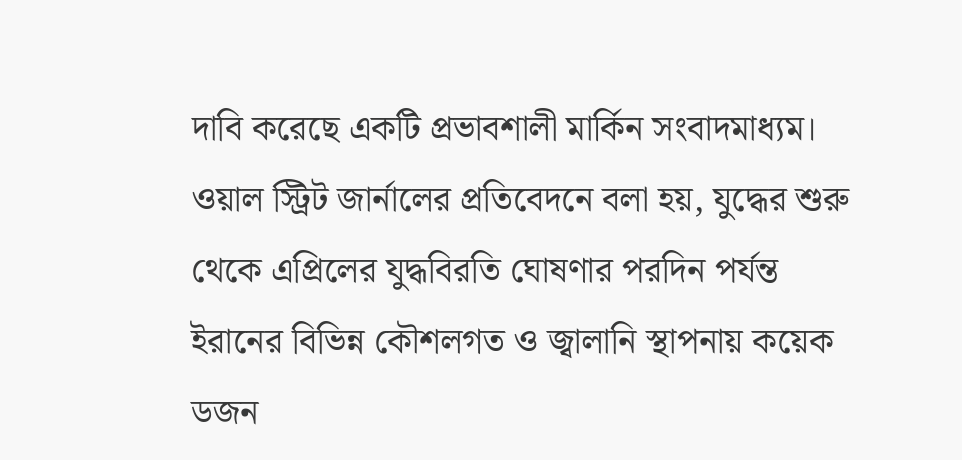দাবি করেছে একটি প্রভাবশালী মার্কিন সংবাদমাধ্যম। ওয়াল স্ট্রিট জার্নালের প্রতিবেদনে বলা হয়, যুদ্ধের শুরু থেকে এপ্রিলের যুদ্ধবিরতি ঘোষণার পরদিন পর্যন্ত ইরানের বিভিন্ন কৌশলগত ও জ্বালানি স্থাপনায় কয়েক ডজন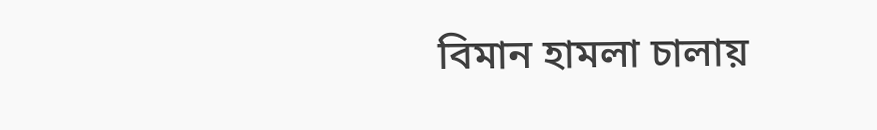বিমান হামলা চালায়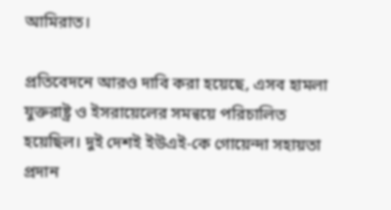আমিরাত।

প্রতিবেদনে আরও দাবি করা হয়েছে, এসব হামলা যুক্তরাষ্ট্র ও ইসরায়েলের সমন্বয়ে পরিচালিত হয়েছিল। দুই দেশই ইউএই-কে গোয়েন্দা সহায়তা প্রদান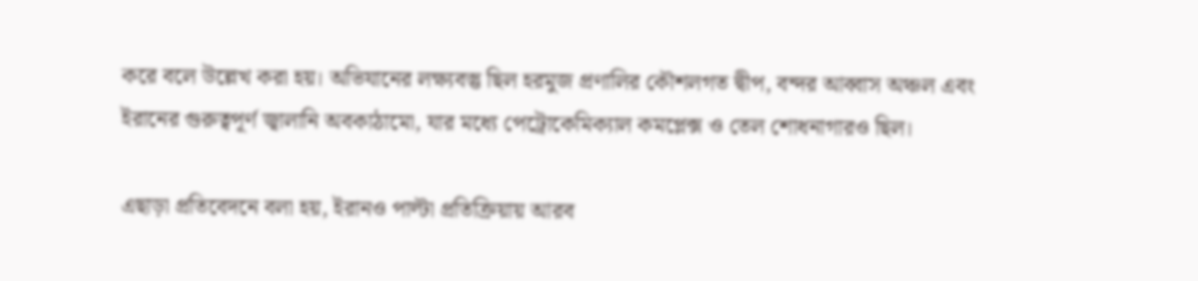করে বলে উল্লেখ করা হয়। অভিযানের লক্ষ্যবস্তু ছিল হরমুজ প্রণালির কৌশলগত দ্বীপ, বন্দর আব্বাস অঞ্চল এবং ইরানের গুরুত্বপূর্ণ জ্বালানি অবকাঠামো, যার মধ্যে পেট্রোকেমিক্যাল কমপ্লেক্স ও তেল শোধনাগারও ছিল।

এছাড়া প্রতিবেদনে বলা হয়, ইরানও পাল্টা প্রতিক্রিয়ায় আরব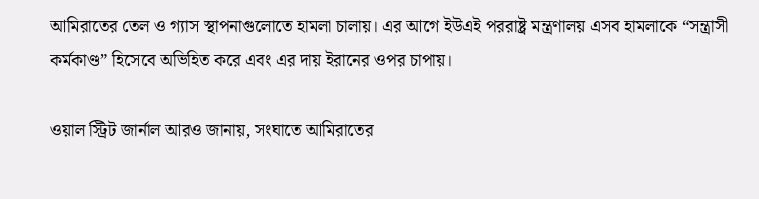আমিরাতের তেল ও গ্যাস স্থাপনাগুলোতে হামলা চালায়। এর আগে ইউএই পররাষ্ট্র মন্ত্রণালয় এসব হামলাকে “সন্ত্রাসী কর্মকাণ্ড” হিসেবে অভিহিত করে এবং এর দায় ইরানের ওপর চাপায়।

ওয়াল স্ট্রিট জার্নাল আরও জানায়, সংঘাতে আমিরাতের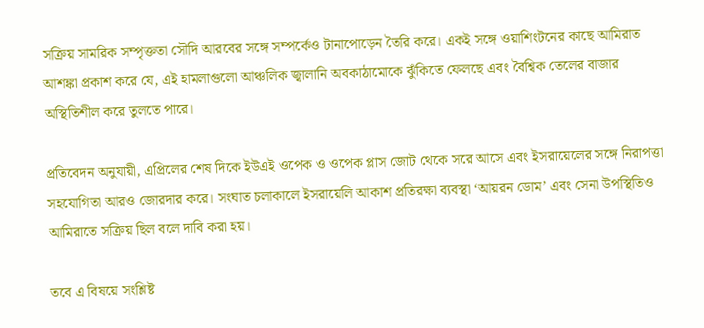সক্রিয় সামরিক সম্পৃক্ততা সৌদি আরবের সঙ্গে সম্পর্কেও টানাপোড়েন তৈরি করে। একই সঙ্গে ওয়াশিংটনের কাছে আমিরাত আশঙ্কা প্রকাশ করে যে, এই হামলাগুলো আঞ্চলিক জ্বালানি অবকাঠামোকে ঝুঁকিতে ফেলছে এবং বৈশ্বিক তেলের বাজার অস্থিতিশীল করে তুলতে পারে।

প্রতিবেদন অনুযায়ী, এপ্রিলের শেষ দিকে ইউএই ওপেক ও ওপেক প্লাস জোট থেকে সরে আসে এবং ইসরায়েলের সঙ্গে নিরাপত্তা সহযোগিতা আরও জোরদার করে। সংঘাত চলাকালে ইসরায়েলি আকাশ প্রতিরক্ষা ব্যবস্থা ‘আয়রন ডোম’ এবং সেনা উপস্থিতিও আমিরাতে সক্রিয় ছিল বলে দাবি করা হয়।

তবে এ বিষয়ে সংশ্লিষ্ট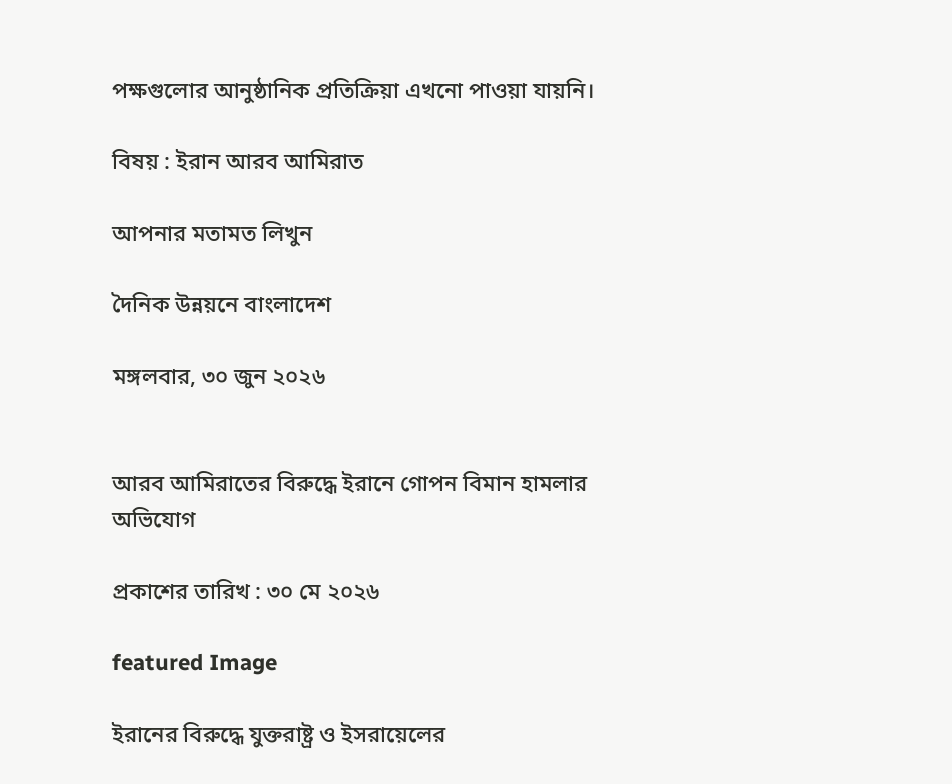পক্ষগুলোর আনুষ্ঠানিক প্রতিক্রিয়া এখনো পাওয়া যায়নি।

বিষয় : ইরান আরব আমিরাত

আপনার মতামত লিখুন

দৈনিক উন্নয়নে বাংলাদেশ

মঙ্গলবার, ৩০ জুন ২০২৬


আরব আমিরাতের বিরুদ্ধে ইরানে গোপন বিমান হামলার অভিযোগ

প্রকাশের তারিখ : ৩০ মে ২০২৬

featured Image

ইরানের বিরুদ্ধে যুক্তরাষ্ট্র ও ইসরায়েলের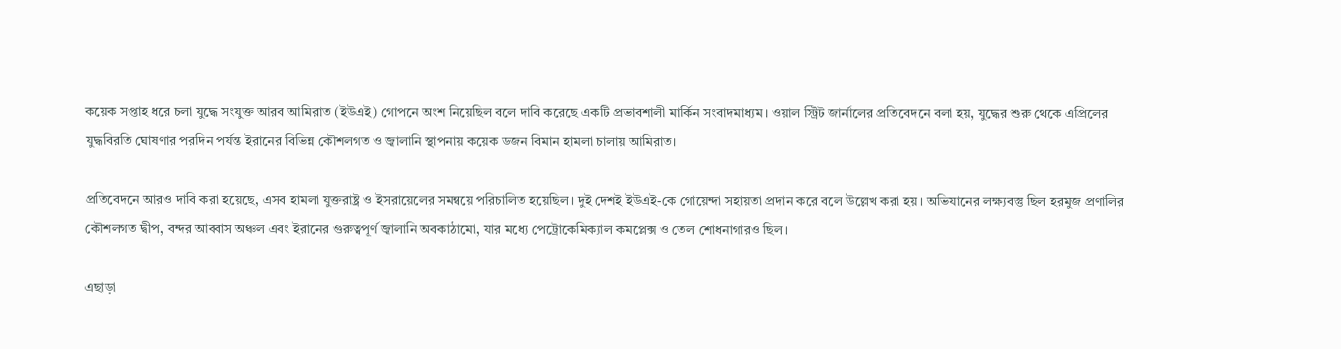কয়েক সপ্তাহ ধরে চলা যুদ্ধে সংযুক্ত আরব আমিরাত (ইউএই) গোপনে অংশ নিয়েছিল বলে দাবি করেছে একটি প্রভাবশালী মার্কিন সংবাদমাধ্যম। ওয়াল স্ট্রিট জার্নালের প্রতিবেদনে বলা হয়, যুদ্ধের শুরু থেকে এপ্রিলের যুদ্ধবিরতি ঘোষণার পরদিন পর্যন্ত ইরানের বিভিন্ন কৌশলগত ও জ্বালানি স্থাপনায় কয়েক ডজন বিমান হামলা চালায় আমিরাত।

প্রতিবেদনে আরও দাবি করা হয়েছে, এসব হামলা যুক্তরাষ্ট্র ও ইসরায়েলের সমন্বয়ে পরিচালিত হয়েছিল। দুই দেশই ইউএই-কে গোয়েন্দা সহায়তা প্রদান করে বলে উল্লেখ করা হয়। অভিযানের লক্ষ্যবস্তু ছিল হরমুজ প্রণালির কৌশলগত দ্বীপ, বন্দর আব্বাস অঞ্চল এবং ইরানের গুরুত্বপূর্ণ জ্বালানি অবকাঠামো, যার মধ্যে পেট্রোকেমিক্যাল কমপ্লেক্স ও তেল শোধনাগারও ছিল।

এছাড়া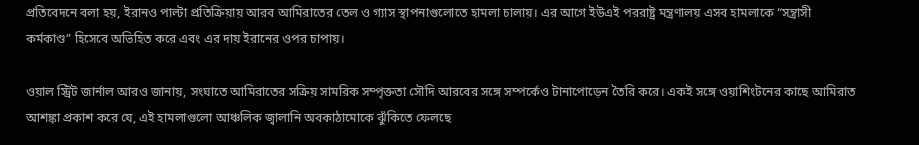প্রতিবেদনে বলা হয়, ইরানও পাল্টা প্রতিক্রিয়ায় আরব আমিরাতের তেল ও গ্যাস স্থাপনাগুলোতে হামলা চালায়। এর আগে ইউএই পররাষ্ট্র মন্ত্রণালয় এসব হামলাকে “সন্ত্রাসী কর্মকাণ্ড” হিসেবে অভিহিত করে এবং এর দায় ইরানের ওপর চাপায়।

ওয়াল স্ট্রিট জার্নাল আরও জানায়, সংঘাতে আমিরাতের সক্রিয় সামরিক সম্পৃক্ততা সৌদি আরবের সঙ্গে সম্পর্কেও টানাপোড়েন তৈরি করে। একই সঙ্গে ওয়াশিংটনের কাছে আমিরাত আশঙ্কা প্রকাশ করে যে, এই হামলাগুলো আঞ্চলিক জ্বালানি অবকাঠামোকে ঝুঁকিতে ফেলছে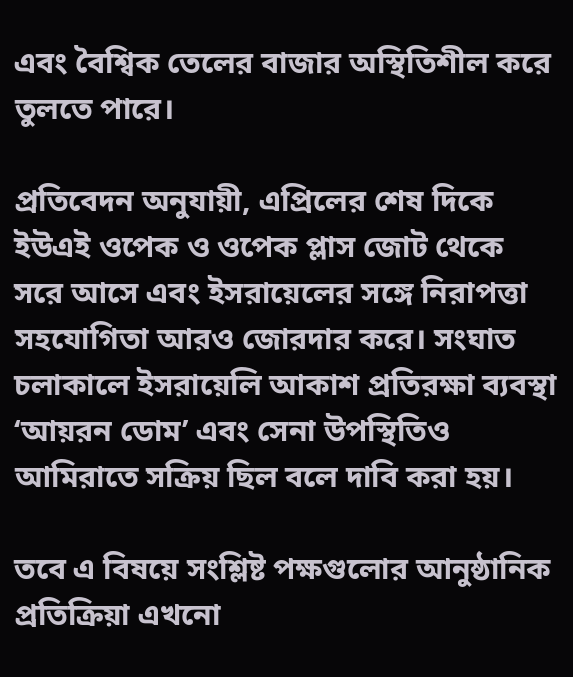এবং বৈশ্বিক তেলের বাজার অস্থিতিশীল করে তুলতে পারে।

প্রতিবেদন অনুযায়ী, এপ্রিলের শেষ দিকে ইউএই ওপেক ও ওপেক প্লাস জোট থেকে সরে আসে এবং ইসরায়েলের সঙ্গে নিরাপত্তা সহযোগিতা আরও জোরদার করে। সংঘাত চলাকালে ইসরায়েলি আকাশ প্রতিরক্ষা ব্যবস্থা ‘আয়রন ডোম’ এবং সেনা উপস্থিতিও আমিরাতে সক্রিয় ছিল বলে দাবি করা হয়।

তবে এ বিষয়ে সংশ্লিষ্ট পক্ষগুলোর আনুষ্ঠানিক প্রতিক্রিয়া এখনো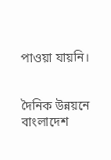পাওয়া যায়নি।


দৈনিক উন্নয়নে বাংলাদেশ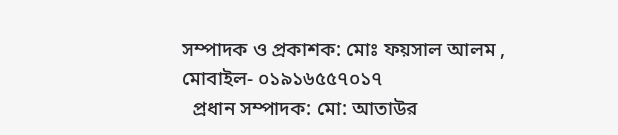সম্পাদক ও প্রকাশক: মোঃ ফয়সাল আলম , মোবাইল- ০১৯১৬৫৫৭০১৭
  প্রধান সম্পাদক: মো: আতাউর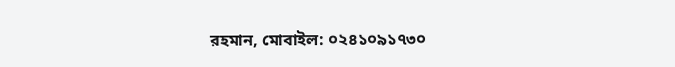রহমান, মোবাইল: ০২৪১০৯১৭৩০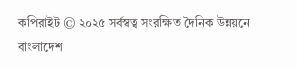কপিরাইট © ২০২৫ সর্বস্বত্ব সংরক্ষিত দৈনিক উন্নয়নে বাংলাদেশ